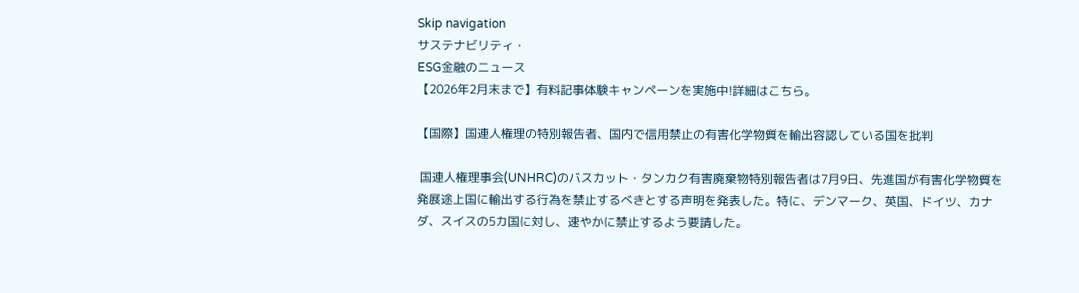Skip navigation
サステナビリティ・
ESG金融のニュース
【2026年2月末まで】有料記事体験キャンペーンを実施中!詳細はこちら。

【国際】国連人権理の特別報告者、国内で信用禁止の有害化学物質を輸出容認している国を批判

 国連人権理事会(UNHRC)のバスカット・タンカク有害廃棄物特別報告者は7月9日、先進国が有害化学物質を発展途上国に輸出する行為を禁止するべきとする声明を発表した。特に、デンマーク、英国、ドイツ、カナダ、スイスの5カ国に対し、速やかに禁止するよう要請した。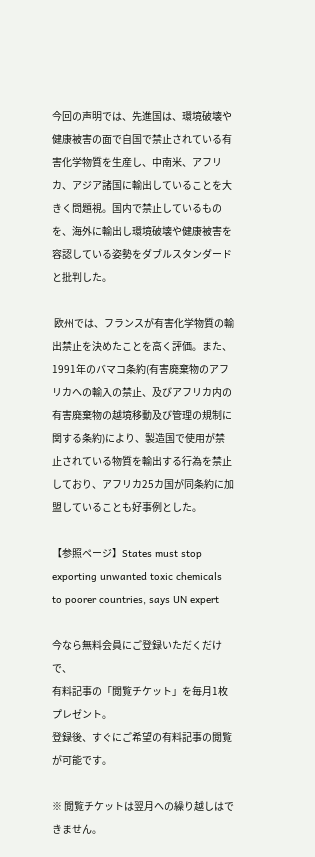今回の声明では、先進国は、環境破壊や健康被害の面で自国で禁止されている有害化学物質を生産し、中南米、アフリカ、アジア諸国に輸出していることを大きく問題視。国内で禁止しているものを、海外に輸出し環境破壊や健康被害を容認している姿勢をダブルスタンダードと批判した。

 欧州では、フランスが有害化学物質の輸出禁止を決めたことを高く評価。また、1991年のバマコ条約(有害廃棄物のアフリカへの輸入の禁止、及びアフリカ内の有害廃棄物の越境移動及び管理の規制に関する条約)により、製造国で使用が禁止されている物質を輸出する行為を禁止しており、アフリカ25カ国が同条約に加盟していることも好事例とした。

【参照ページ】States must stop exporting unwanted toxic chemicals to poorer countries, says UN expert

今なら無料会員にご登録いただくだけで、
有料記事の「閲覧チケット」を毎月1枚プレゼント。
登録後、すぐにご希望の有料記事の閲覧が可能です。

※ 閲覧チケットは翌月への繰り越しはできません。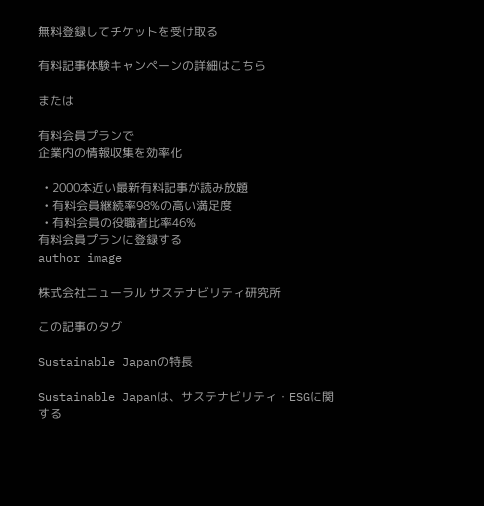無料登録してチケットを受け取る

有料記事体験キャンペーンの詳細はこちら

または

有料会員プランで
企業内の情報収集を効率化

  • 2000本近い最新有料記事が読み放題
  • 有料会員継続率98%の高い満足度
  • 有料会員の役職者比率46%
有料会員プランに登録する
author image

株式会社ニューラル サステナビリティ研究所

この記事のタグ

Sustainable Japanの特長

Sustainable Japanは、サステナビリティ・ESGに関する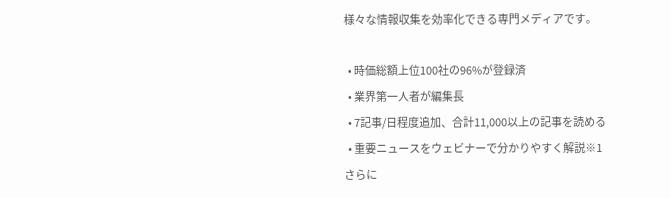様々な情報収集を効率化できる専門メディアです。

  • 時価総額上位100社の96%が登録済
  • 業界第一人者が編集長
  • 7記事/日程度追加、合計11,000以上の記事を読める
  • 重要ニュースをウェビナーで分かりやすく解説※1
さらに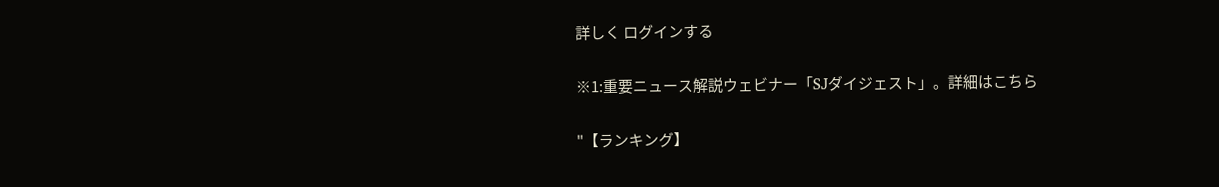詳しく ログインする

※1:重要ニュース解説ウェビナー「SJダイジェスト」。詳細はこちら

"【ランキング】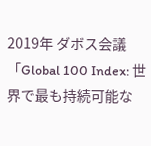2019年 ダボス会議「Global 100 Index: 世界で最も持続可能な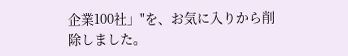企業100社」"を、お気に入りから削除しました。